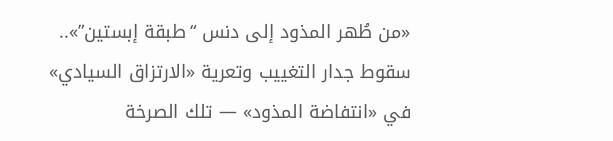«من طُهر المذود إلى دنس “طبقة إبستين”».. سقوط جدار التغييب وتعرية «الارتزاق السيادي»
في «انتفاضة المذود» — تلك الصرخة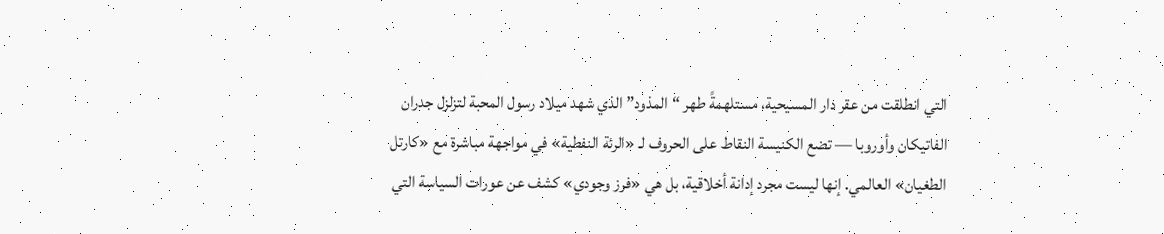التي انطلقت من عقر دار المسيحية، مستلهمةً طهر “المذود” الذي شهد ميلاد رسول المحبة لتزلزل جدران الفاتيكان وأوروبا — تضع الكنيسة النقاط على الحروف لـ «الرئة النفطية» في مواجهة مباشرة مع «كارتل الطغيان» العالمي. إنها ليست مجرد إدانة أخلاقية، بل هي «فرز وجودي» كشف عن عورات السياسة التي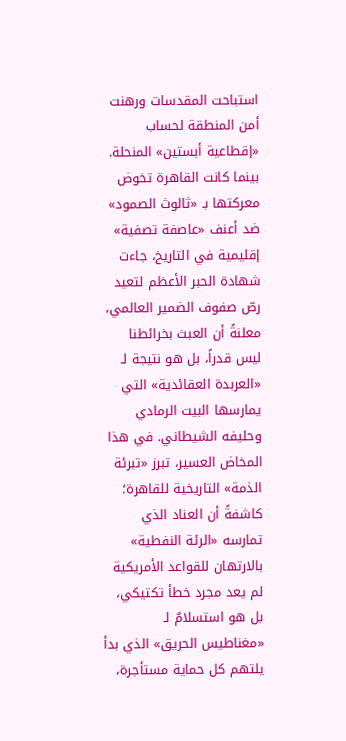استباحت المقدسات ورهنت أمن المنطقة لحساب «إقطاعية أبستين» المنحلة. بينما كانت القاهرة تخوض معركتها بـ «ثالوث الصمود» ضد أعنف «عاصفة تصفية» إقليمية في التاريخ، جاءت شهادة الحبر الأعظم لتعيد رصّ صفوف الضمير العالمي، معلنةً أن العبث بخرائطنا ليس قدراً، بل هو نتيجة لـ «العربدة العقائدية» التي يمارسها البيت الرمادي وحليفه الشيطاني. في هذا المخاض العسير، تبرز «تبرئة الذمة» التاريخية للقاهرة؛ كاشفةً أن العناد الذي تمارسه «الرئة النفطية» بالارتهان للقواعد الأمريكية لم يعد مجرد خطأ تكتيكي، بل هو استسلامٌ لـ «مغناطيس الحريق» الذي بدأ يلتهم كل حماية مستأجرة،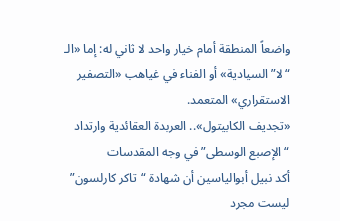واضعاً المنطقة أمام خيار واحد لا ثاني له: إما «الـ “لا” السيادية» أو الفناء في غياهب «التصفير الاستقراري» المتعمد.
«تجديف الكابيتول».. العربدة العقائدية وارتداد “الإصبع الوسطى” في وجه المقدسات
أكد نبيل أبوالياسين أن شهادة “تاكر كارلسون” ليست مجرد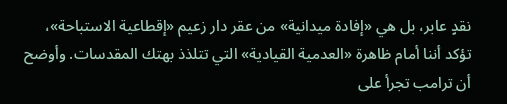نقدٍ عابر، بل هي «إفادة ميدانية» من عقر دار زعيم «إقطاعية الاستباحة»، تؤكد أننا أمام ظاهرة «العدمية القيادية» التي تتلذذ بهتك المقدسات. وأوضح أن ترامب تجرأ على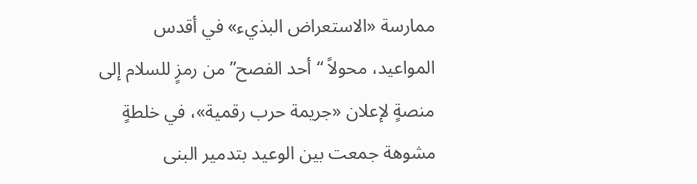ممارسة «الاستعراض البذيء» في أقدس المواعيد، محولاً “أحد الفصح” من رمزٍ للسلام إلى منصةٍ لإعلان «جريمة حرب رقمية»، في خلطةٍ مشوهة جمعت بين الوعيد بتدمير البنى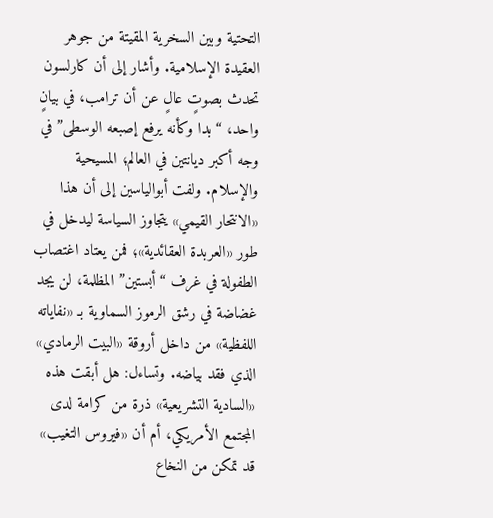التحتية وبين السخرية المقيتة من جوهر العقيدة الإسلامية. وأشار إلى أن كارلسون تحدث بصوتٍ عالٍ عن أن ترامب، في بيانٍ واحد، “بدا وكأنه يرفع إصبعه الوسطى” في وجه أكبر ديانتين في العالم؛ المسيحية والإسلام. ولفت أبوالياسين إلى أن هذا «الانتحار القيمي» يتجاوز السياسة ليدخل في طور «العربدة العقائدية»؛ فمن يعتاد اغتصاب الطفولة في غرف “أبستين” المظلمة، لن يجد غضاضة في رشق الرموز السماوية بـ «نفاياته اللفظية» من داخل أروقة «البيت الرمادي» الذي فقد بياضه. وتساءل: هل أبقت هذه «السادية التشريعية» ذرة من كرامة لدى المجتمع الأمريكي، أم أن «فيروس التغيب» قد تمكن من النخاع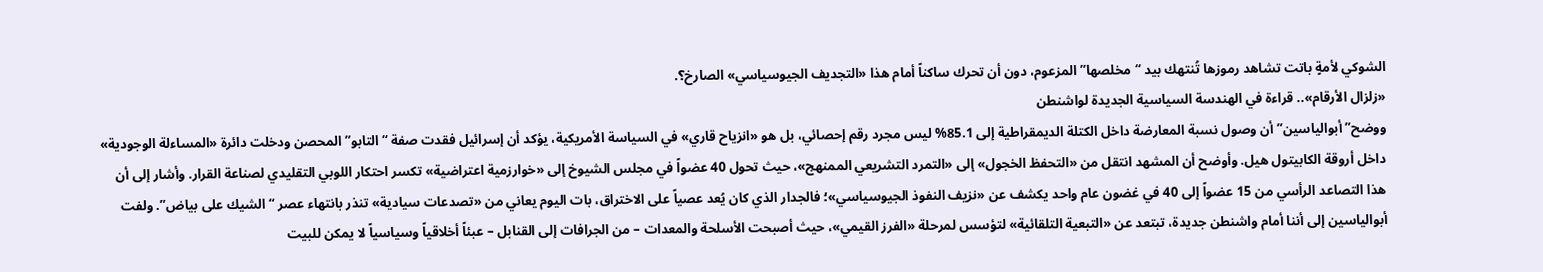الشوكي لأمةٍ باتت تشاهد رموزها تُنتهك بيد “مخلصها” المزعوم، دون أن تحرك ساكناً أمام هذا «التجديف الجيوسياسي» الصارخ؟.
«زلزال الأرقام».. قراءة في الهندسة السياسية الجديدة لواشنطن
ووضح”أبوالياسين” أن وصول نسبة المعارضة داخل الكتلة الديمقراطية إلى 85.1% ليس مجرد رقم إحصائي، بل هو «انزياح قاري» في السياسة الأمريكية، يؤكد أن إسرائيل فقدت صفة “التابو” المحصن ودخلت دائرة «المساءلة الوجودية» داخل أروقة الكابيتول هيل. وأوضح أن المشهد انتقل من «التحفظ الخجول» إلى «التمرد التشريعي الممنهج»، حيث تحول 40 عضواً في مجلس الشيوخ إلى «خوارزمية اعتراضية» تكسر احتكار اللوبي التقليدي لصناعة القرار. وأشار إلى أن هذا التصاعد الرأسي من 15 عضواً إلى 40 في غضون عام واحد يكشف عن «نزيف النفوذ الجيوسياسي»؛ فالجدار الذي كان يُعد عصياً على الاختراق، بات اليوم يعاني من «تصدعات سيادية» تنذر بانتهاء عصر “الشيك على بياض”. ولفت أبوالياسين إلى أننا أمام واشنطن جديدة، تبتعد عن «التبعية التلقائية» لتؤسس لمرحلة «الفرز القيمي»، حيث أصبحت الأسلحة والمعدات – من الجرافات إلى القنابل – عبئاً أخلاقياً وسياسياً لا يمكن للبيت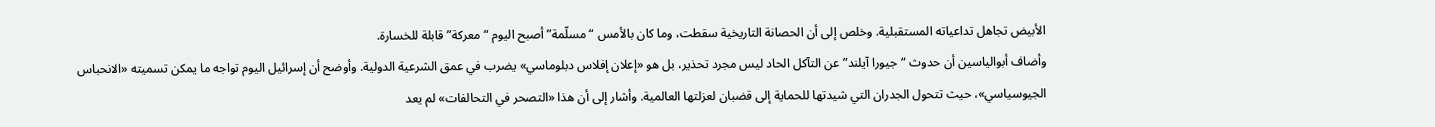الأبيض تجاهل تداعياته المستقبلية. وخلص إلى أن الحصانة التاريخية سقطت، وما كان بالأمس “مسلّمة” أصبح اليوم “معركة” قابلة للخسارة.
وأضاف أبوالياسين أن حدوث “جيورا آيلند” عن التآكل الحاد ليس مجرد تحذير، بل هو «إعلان إفلاس دبلوماسي» يضرب في عمق الشرعية الدولية. وأوضح أن إسرائيل اليوم تواجه ما يمكن تسميته «الانحباس الجيوسياسي»، حيث تتحول الجدران التي شيدتها للحماية إلى قضبان لعزلتها العالمية. وأشار إلى أن هذا «التصحر في التحالفات» لم يعد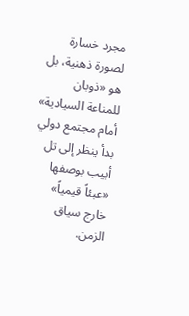مجرد خسارة لصورة ذهنية، بل هو «ذوبان للمناعة السيادية» أمام مجتمع دولي بدأ ينظر إلى تل أبيب بوصفها «عبئاً قيمياً» خارج سياق الزمن.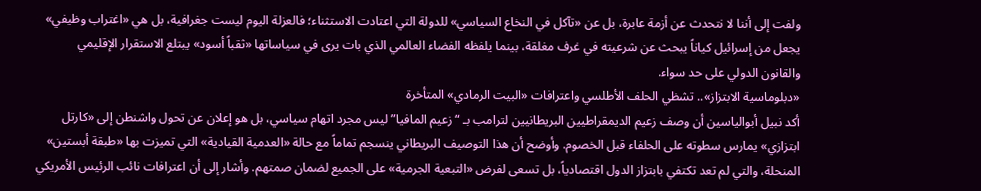ولفت إلى أننا لا نتحدث عن أزمة عابرة، بل عن «تآكل في النخاع السياسي» للدولة التي اعتادت الاستثناء؛ فالعزلة اليوم ليست جغرافية، بل هي «اغتراب وظيفي» يجعل من إسرائيل كياناً يبحث عن شرعيته في غرف مغلقة، بينما يلفظه الفضاء العالمي الذي بات يرى في سياساتها «ثقباً أسود» يبتلع الاستقرار الإقليمي والقانون الدولي على حد سواء.
«دبلوماسية الابتزاز».. تشظي الحلف الأطلسي واعترافات «البيت الرمادي» المتأخرة
أكد نبيل أبوالياسين أن وصف زعيم الديمقراطيين البريطانيين لترامب بـ “زعيم المافيا” ليس مجرد اتهام سياسي، بل هو إعلان عن تحول واشنطن إلى «كارتل ابتزازي» يمارس سطوته على الحلفاء قبل الخصوم. وأوضح أن هذا التوصيف البريطاني ينسجم تماماً مع حالة «العدمية القيادية» التي تميزت بها «طبقة أبستين» المنحلة، والتي لم تعد تكتفي بابتزاز الدول اقتصادياً، بل تسعى لفرض «التبعية الجرمية» على الجميع لضمان صمتهم. وأشار إلى أن اعترافات نائب الرئيس الأمريكي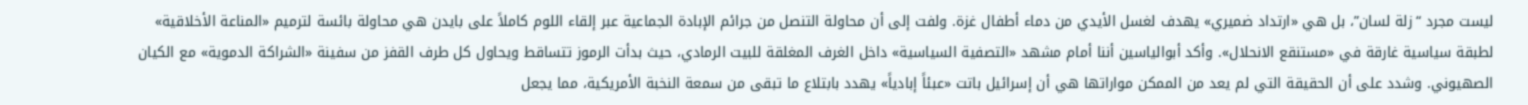ليست مجرد “زلة لسان”، بل هي «ارتداد ضميري» يهدف لغسل الأيدي من دماء أطفال غزة. ولفت إلى أن محاولة التنصل من جرائم الإبادة الجماعية عبر إلقاء اللوم كاملاً على بايدن هي محاولة بائسة لترميم «المناعة الأخلاقية» لطبقة سياسية غارقة في «مستنقع الانحلال». وأكد أبوالياسين أننا أمام مشهد «التصفية السياسية» داخل الغرف المغلقة للبيت الرمادي، حيث بدأت الرموز تتساقط ويحاول كل طرف القفز من سفينة «الشراكة الدموية» مع الكيان الصهيوني. وشدد على أن الحقيقة التي لم يعد من الممكن مواراتها هي أن إسرائيل باتت «عبئاً إبادياً» يهدد بابتلاع ما تبقى من سمعة النخبة الأمريكية، مما يجعل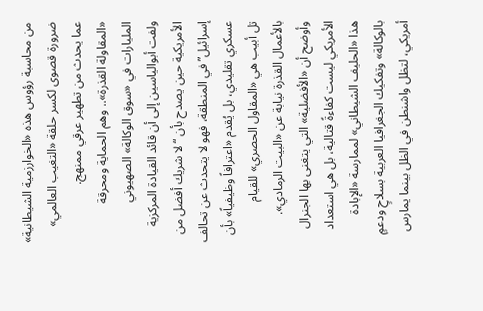من محاسبة رؤوس هذه «الخوارزمية الشيطانية» ضرورة قصوى لكسر حلقة «التغيب العالمي» عما يحدث من تطهير عرقي ممنهج.
«المقاولة القذرة».. وهم الحماية ومحرقة المليارات في «سوق الوكالة» الصهيوني
ولفت أبوالياسين إلى أن قائد القيادة المركزية الأمريكية حين يصدح بأن “لا شريك أفضل من إسرائيل” في المنطقة، فهو لا يتحدث عن تحالف عسكري تقليدي، بل يُقدم «اعترافاً وظيفياً» بأن تل أبيب هي «المقاول الحصري» للقيام بالأعمال القذرة نيابة عن «البيت الرمادي». وأوضح أن «الأفضلية» التي يتغنى بها الجنرال الأمريكي ليست كفاءةً قتالية، بل هي استعداد هذا «الحليف الشيطاني» لممارسة «الإبادة بالوكالة» وتفكيك الجغرافيا العربية بسلاحٍ ودعمٍ أمريكي، لتظل واشنطن في الظل بينما يمارس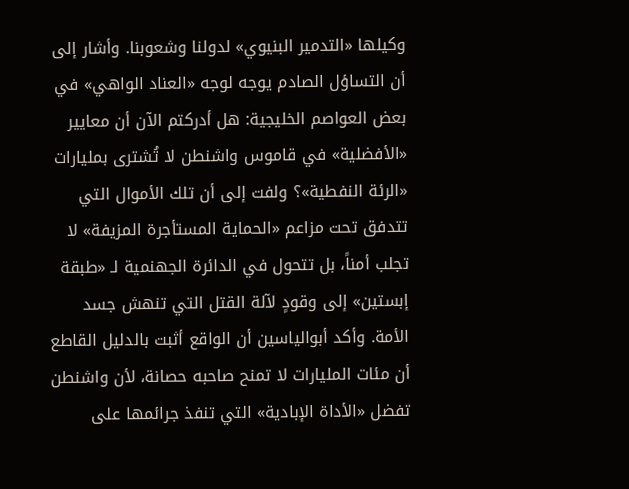وكيلها «التدمير البنيوي» لدولنا وشعوبنا. وأشار إلى أن التساؤل الصادم يوجه لوجه «العناد الواهي» في بعض العواصم الخليجية: هل أدركتم الآن أن معايير «الأفضلية» في قاموس واشنطن لا تُشترى بمليارات «الرئة النفطية»؟ ولفت إلى أن تلك الأموال التي تتدفق تحت مزاعم «الحماية المستأجرة المزيفة» لا تجلب أمناً، بل تتحول في الدائرة الجهنمية لـ «طبقة إبستين» إلى وقودٍ لآلة القتل التي تنهش جسد الأمة. وأكد أبوالياسين أن الواقع أثبت بالدليل القاطع أن مئات المليارات لا تمنح صاحبه حصانة، لأن واشنطن تفضل «الأداة الإبادية» التي تنفذ جرائمها على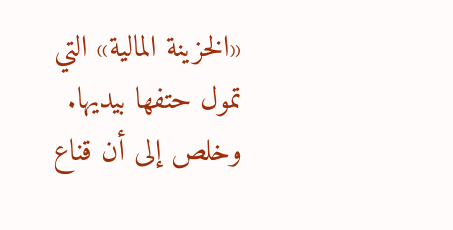«الخزينة المالية» التي تمول حتفها بيديها. وخلص إلى أن قناع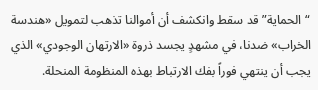“الحماية” قد سقط وانكشف أن أموالنا تذهب لتمويل «هندسة الخراب» ضدنا، في مشهدٍ يجسد ذروة «الارتهان الوجودي» الذي يجب أن ينتهي فوراً بفك الارتباط بهذه المنظومة المنحلة.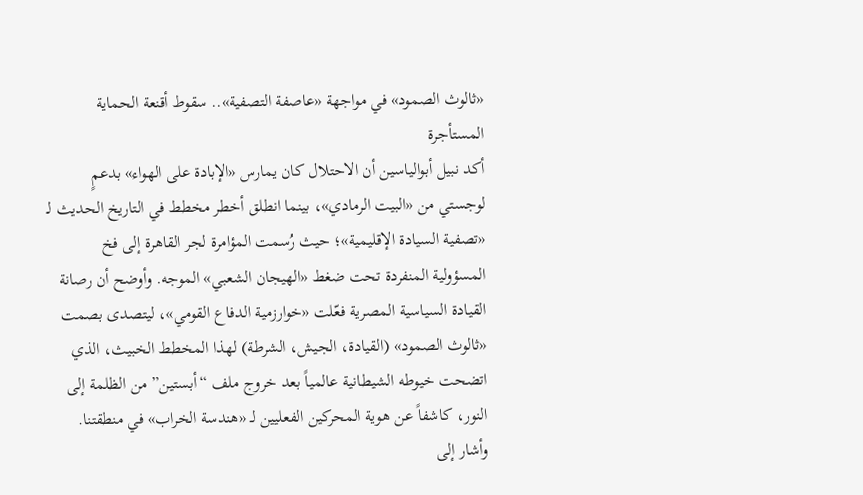«ثالوث الصمود» في مواجهة «عاصفة التصفية».. سقوط أقنعة الحماية المستأجرة
أكد نبيل أبوالياسين أن الاحتلال كان يمارس «الإبادة على الهواء» بدعمٍ لوجستي من «البيت الرمادي»، بينما انطلق أخطر مخطط في التاريخ الحديث لـ «تصفية السيادة الإقليمية»؛ حيث رُسمت المؤامرة لجر القاهرة إلى فخ المسؤولية المنفردة تحت ضغط «الهيجان الشعبي» الموجه. وأوضح أن رصانة القيادة السياسية المصرية فعّلت «خوارزمية الدفاع القومي»، ليتصدى بصمت «ثالوث الصمود» (القيادة، الجيش، الشرطة) لهذا المخطط الخبيث، الذي اتضحت خيوطه الشيطانية عالمياً بعد خروج ملف “أبستين” من الظلمة إلى النور، كاشفاً عن هوية المحركين الفعليين لـ «هندسة الخراب» في منطقتنا. وأشار إلى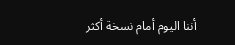أننا اليوم أمام نسخة أكثر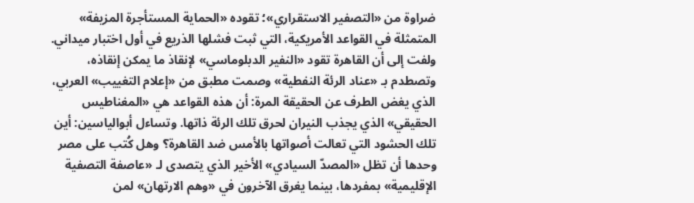ضراوة من «التصفير الاستقراري»؛ تقوده «الحماية المستأجرة المزيفة» المتمثلة في القواعد الأمريكية، التي ثبت فشلها الذريع في أول اختبار ميداني. ولفت إلى أن القاهرة تقود «النفير الدبلوماسي» لإنقاذ ما يمكن إنقاذه، وتصطدم بـ «عناد الرئة النفطية» وصمت مطبق من «إعلام التغييب» العربي، الذي يغض الطرف عن الحقيقة المرة: أن هذه القواعد هي «المغناطيس الحقيقي» الذي يجذب النيران لحرق تلك الرئة ذاتها. وتساءل أبوالياسين: أين تلك الحشود التي تعالت أصواتها بالأمس ضد القاهرة؟ وهل كُتب على مصر وحدها أن تظل «المصدّ السيادي» الأخير الذي يتصدى لـ «عاصفة التصفية الإقليمية» بمفردها، بينما يغرق الآخرون في «وهم الارتهان» لمن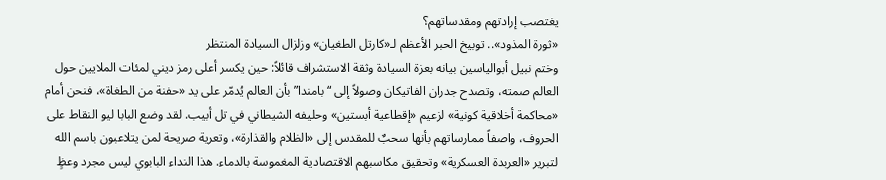يغتصب إرادتهم ومقدساتهم؟
«ثورة المذود».. توبيخ الحبر الأعظم لـ«كارتل الطغيان» وزلزال السيادة المنتظر
وختم نبيل أبوالياسين بيانه بعزة السيادة وثقة الاستشراف قائلاً: حين يكسر أعلى رمز ديني لمئات الملايين حول العالم صمته، وتصدح جدران الفاتيكان وصولاً إلى “بامندا” بأن العالم يُدمّر على يد «حفنة من الطغاة»، فنحن أمام «محاكمة أخلاقية كونية» لزعيم «إقطاعية أبستين» وحليفه الشيطاني في تل أبيب. لقد وضع البابا ليو النقاط على الحروف، واصفاً ممارساتهم بأنها سحبٌ للمقدس إلى «الظلام والقذارة»، وتعرية صريحة لمن يتلاعبون باسم الله لتبرير «العربدة العسكرية» وتحقيق مكاسبهم الاقتصادية المغموسة بالدماء. هذا النداء البابوي ليس مجرد وعظٍ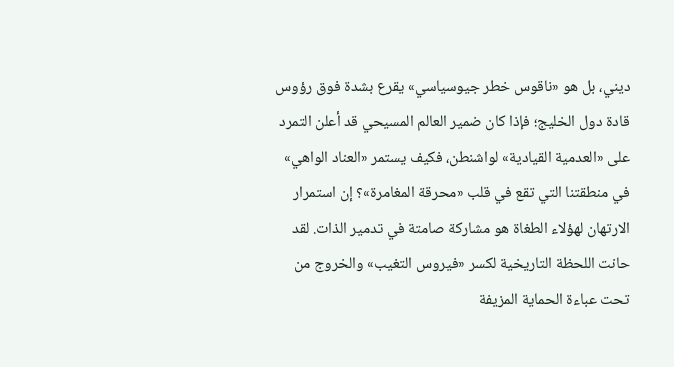ديني، بل هو «ناقوس خطر جيوسياسي» يقرع بشدة فوق رؤوس قادة دول الخليج؛ فإذا كان ضمير العالم المسيحي قد أعلن التمرد على «العدمية القيادية» لواشنطن، فكيف يستمر «العناد الواهي» في منطقتنا التي تقع في قلب «محرقة المغامرة»؟ إن استمرار الارتهان لهؤلاء الطغاة هو مشاركة صامتة في تدمير الذات. لقد حانت اللحظة التاريخية لكسر «فيروس التغيب» والخروج من تحت عباءة الحماية المزيفة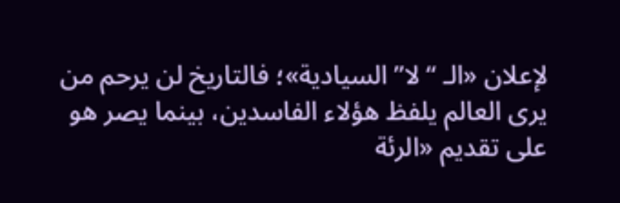لإعلان «الـ “لا” السيادية»؛ فالتاريخ لن يرحم من يرى العالم يلفظ هؤلاء الفاسدين، بينما يصر هو على تقديم «الرئة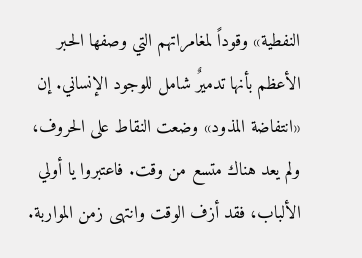النفطية» وقوداً لمغامراتهم التي وصفها الحبر الأعظم بأنها تدميرٌ شامل للوجود الإنساني. إن «انتفاضة المذود» وضعت النقاط على الحروف، ولم يعد هناك متسع من وقت. فاعتبروا يا أولي الألباب، فقد أزف الوقت وانتهى زمن المواربة.